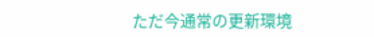ただ今通常の更新環境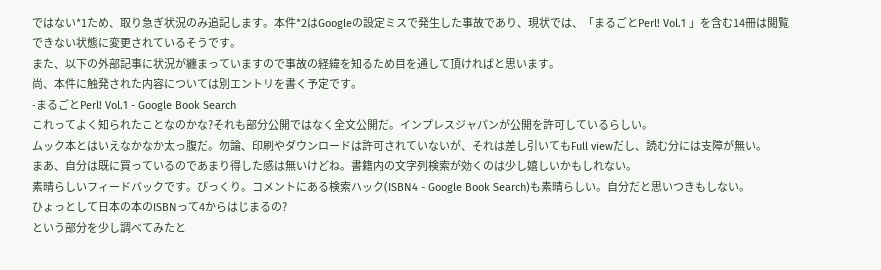ではない*1ため、取り急ぎ状況のみ追記します。本件*2はGoogleの設定ミスで発生した事故であり、現状では、「まるごとPerl! Vol.1 」を含む14冊は閲覧できない状態に変更されているそうです。
また、以下の外部記事に状況が纏まっていますので事故の経緯を知るため目を通して頂ければと思います。
尚、本件に触発された内容については別エントリを書く予定です。
-まるごとPerl! Vol.1 - Google Book Search
これってよく知られたことなのかな?それも部分公開ではなく全文公開だ。インプレスジャパンが公開を許可しているらしい。
ムック本とはいえなかなか太っ腹だ。勿論、印刷やダウンロードは許可されていないが、それは差し引いてもFull viewだし、読む分には支障が無い。
まあ、自分は既に買っているのであまり得した感は無いけどね。書籍内の文字列検索が効くのは少し嬉しいかもしれない。
素晴らしいフィードバックです。びっくり。コメントにある検索ハック(ISBN4 - Google Book Search)も素晴らしい。自分だと思いつきもしない。
ひょっとして日本の本のISBNって4からはじまるの?
という部分を少し調べてみたと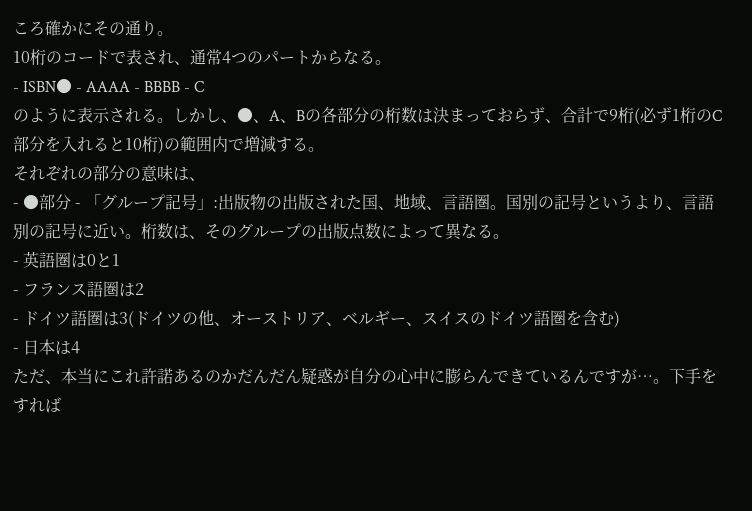ころ確かにその通り。
10桁のコードで表され、通常4つのパートからなる。
- ISBN● - AAAA - BBBB - C
のように表示される。しかし、●、A、Bの各部分の桁数は決まっておらず、合計で9桁(必ず1桁のC部分を入れると10桁)の範囲内で増減する。
それぞれの部分の意味は、
- ●部分 - 「グループ記号」:出版物の出版された国、地域、言語圏。国別の記号というより、言語別の記号に近い。桁数は、そのグループの出版点数によって異なる。
- 英語圏は0と1
- フランス語圏は2
- ドイツ語圏は3(ドイツの他、オーストリア、ベルギー、スイスのドイツ語圏を含む)
- 日本は4
ただ、本当にこれ許諾あるのかだんだん疑惑が自分の心中に膨らんできているんですが…。下手をすれば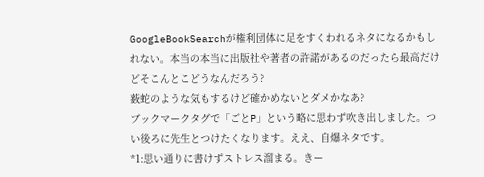GoogleBookSearchが権利団体に足をすくわれるネタになるかもしれない。本当の本当に出版社や著者の許諾があるのだったら最高だけどそこんとこどうなんだろう?
薮蛇のような気もするけど確かめないとダメかなあ?
ブックマークタグで「ごとP」という略に思わず吹き出しました。つい後ろに先生とつけたくなります。ええ、自爆ネタです。
*1:思い通りに書けずストレス溜まる。きー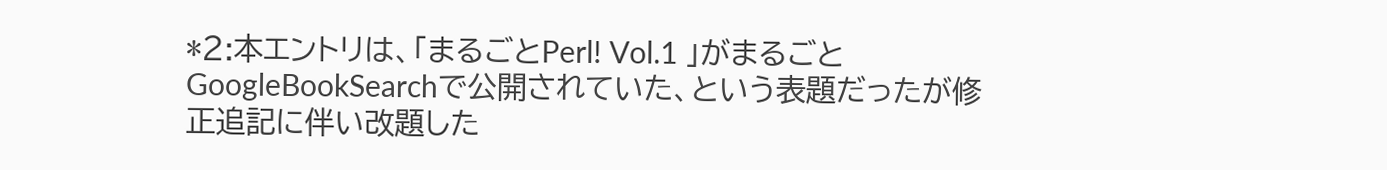*2:本エントリは、「まるごとPerl! Vol.1 」がまるごとGoogleBookSearchで公開されていた、という表題だったが修正追記に伴い改題した